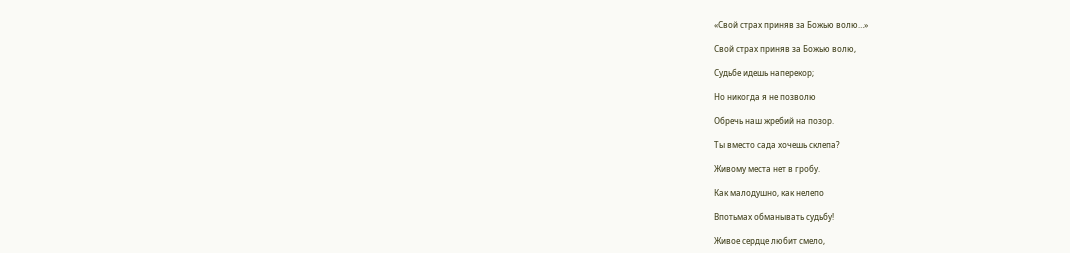«Свой страх приняв за Божью волю…»

Свой страх приняв за Божью волю,

Судьбе идешь наперекор;

Но никогда я не позволю

Обречь наш жребий на позор.

Ты вместо сада хочешь склепа?

Живому места нет в гробу.

Как малодушно, как нелепо

Впотьмах обманывать судьбу!

Живое сердце любит смело,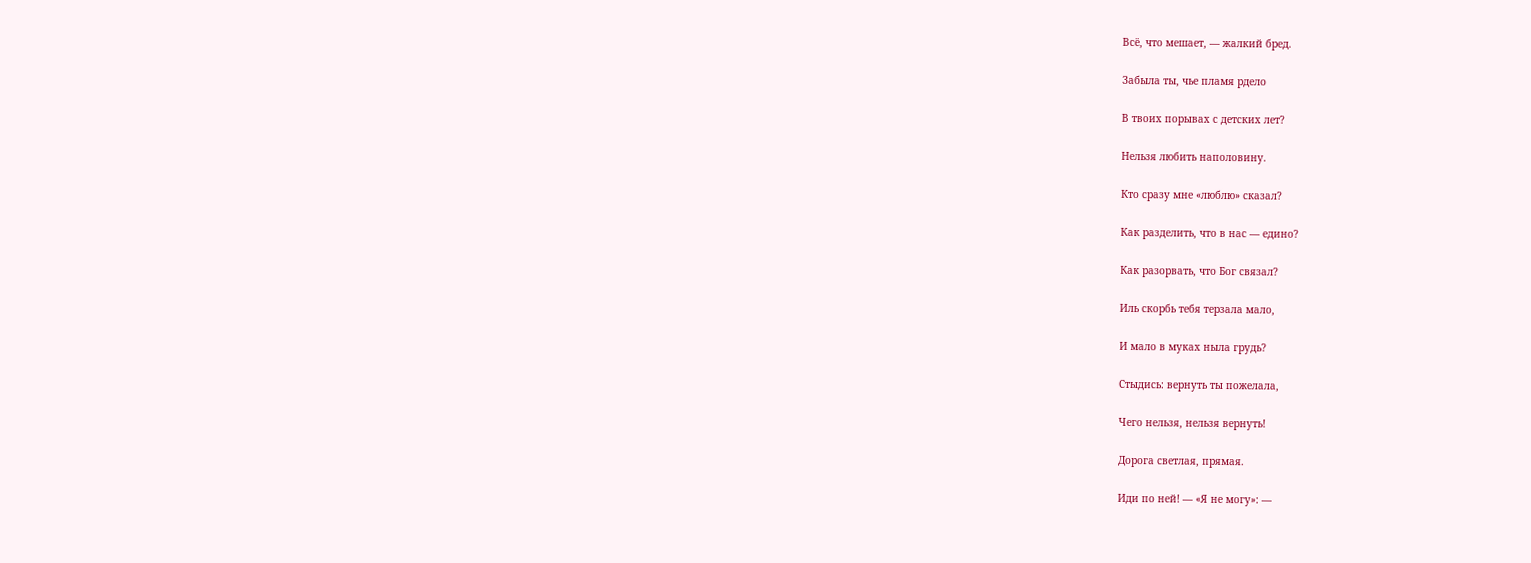Всё, что мешает, — жалкий бред.

Забыла ты, чье пламя рдело

В твоих порывах с детских лет?

Нельзя любить наполовину.

Кто сразу мне «люблю» сказал?

Как разделить, что в нас — едино?

Как разорвать, что Бог связал?

Иль скорбь тебя терзала мало,

И мало в муках ныла грудь?

Стыдись: вернуть ты пожелала,

Чего нельзя, нельзя вернуть!

Дорога светлая, прямая.

Иди по ней! — «Я не могу»: —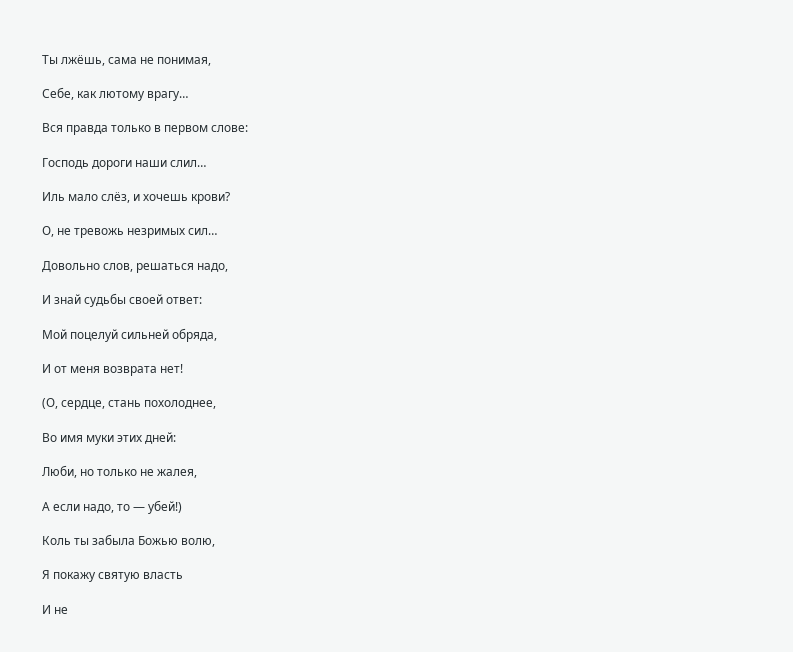Ты лжёшь, сама не понимая,

Себе, как лютому врагу…

Вся правда только в первом слове:

Господь дороги наши слил…

Иль мало слёз, и хочешь крови?

О, не тревожь незримых сил…

Довольно слов, решаться надо,

И знай судьбы своей ответ:

Мой поцелуй сильней обряда,

И от меня возврата нет!

(О, сердце, стань похолоднее,

Во имя муки этих дней:

Люби, но только не жалея,

А если надо, то — убей!)

Коль ты забыла Божью волю,

Я покажу святую власть

И не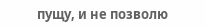пущу, и не позволю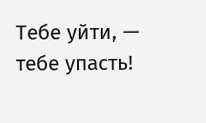Тебе уйти, — тебе упасть!